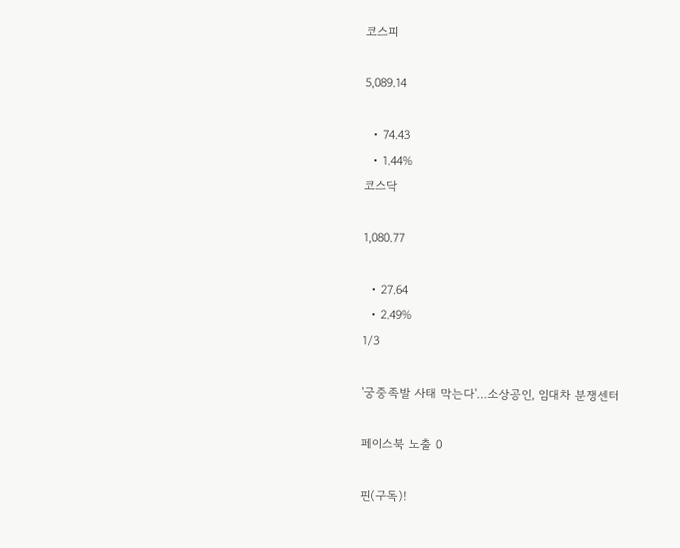코스피

5,089.14

  • 74.43
  • 1.44%
코스닥

1,080.77

  • 27.64
  • 2.49%
1/3

'궁중족발 사태 막는다'…소상공인, 임대차 분쟁센터

페이스북 노출 0

핀(구독)!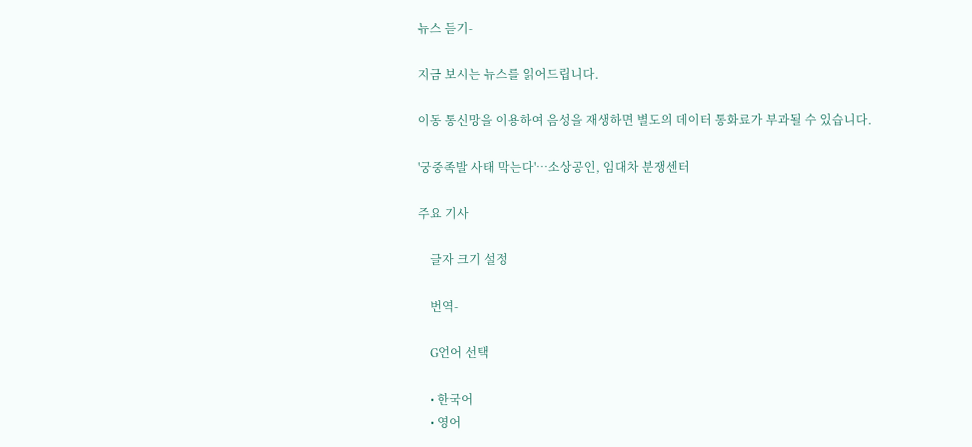뉴스 듣기-

지금 보시는 뉴스를 읽어드립니다.

이동 통신망을 이용하여 음성을 재생하면 별도의 데이터 통화료가 부과될 수 있습니다.

'궁중족발 사태 막는다'…소상공인, 임대차 분쟁센터

주요 기사

    글자 크기 설정

    번역-

    G언어 선택

    • 한국어
    • 영어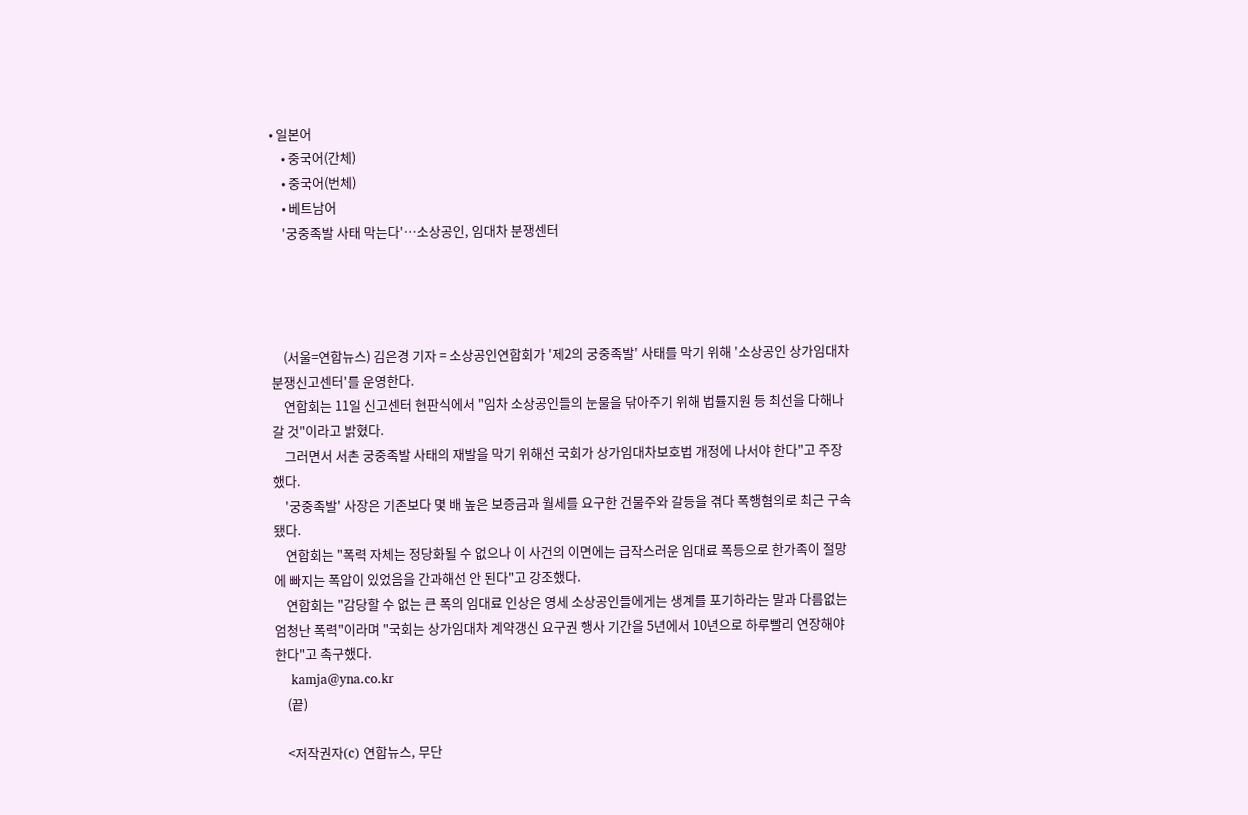• 일본어
    • 중국어(간체)
    • 중국어(번체)
    • 베트남어
    '궁중족발 사태 막는다'…소상공인, 임대차 분쟁센터




    (서울=연합뉴스) 김은경 기자 = 소상공인연합회가 '제2의 궁중족발' 사태를 막기 위해 '소상공인 상가임대차 분쟁신고센터'를 운영한다.
    연합회는 11일 신고센터 현판식에서 "임차 소상공인들의 눈물을 닦아주기 위해 법률지원 등 최선을 다해나갈 것"이라고 밝혔다.
    그러면서 서촌 궁중족발 사태의 재발을 막기 위해선 국회가 상가임대차보호법 개정에 나서야 한다"고 주장했다.
    '궁중족발' 사장은 기존보다 몇 배 높은 보증금과 월세를 요구한 건물주와 갈등을 겪다 폭행혐의로 최근 구속됐다.
    연합회는 "폭력 자체는 정당화될 수 없으나 이 사건의 이면에는 급작스러운 임대료 폭등으로 한가족이 절망에 빠지는 폭압이 있었음을 간과해선 안 된다"고 강조했다.
    연합회는 "감당할 수 없는 큰 폭의 임대료 인상은 영세 소상공인들에게는 생계를 포기하라는 말과 다름없는 엄청난 폭력"이라며 "국회는 상가임대차 계약갱신 요구권 행사 기간을 5년에서 10년으로 하루빨리 연장해야 한다"고 촉구했다.
    kamja@yna.co.kr
    (끝)

    <저작권자(c) 연합뉴스, 무단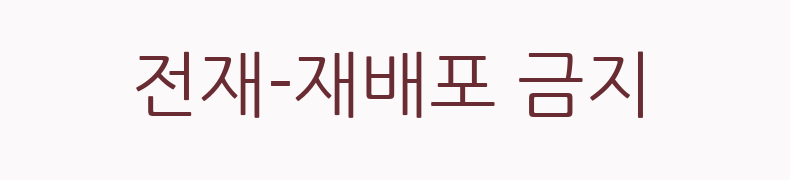전재-재배포 금지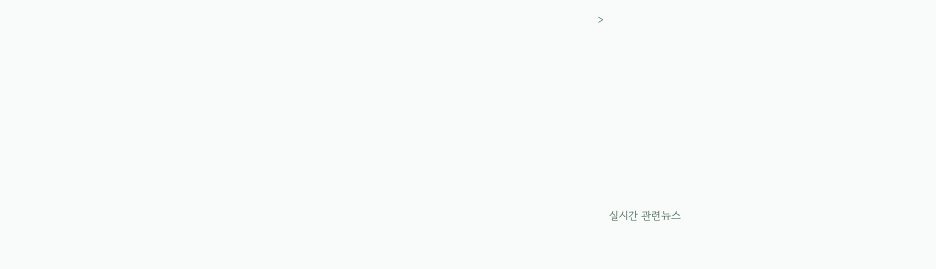>








    실시간 관련뉴스